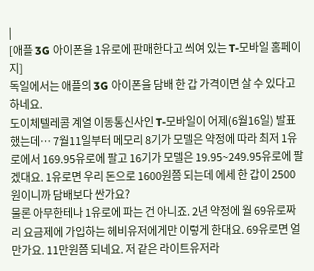|
[애플 3G 아이폰을 1유로에 판매한다고 씌여 있는 T-모바일 홈페이지]
독일에서는 애플의 3G 아이폰을 담배 한 갑 가격이면 살 수 있다고 하네요.
도이체텔레콤 계열 이동통신사인 T-모바일이 어제(6월16일) 발표했는데… 7월11일부터 메모리 8기가 모델은 약정에 따라 최저 1유로에서 169.95유로에 팔고 16기가 모델은 19.95~249.95유로에 팔겠대요. 1유로면 우리 돈으로 1600원쯤 되는데 에세 한 갑이 2500원이니까 담배보다 싼가요?
물론 아무한테나 1유로에 파는 건 아니죠. 2년 약정에 월 69유로짜리 요금제에 가입하는 헤비유저에게만 이렇게 한대요. 69유로면 얼만가요. 11만원쯤 되네요. 저 같은 라이트유저라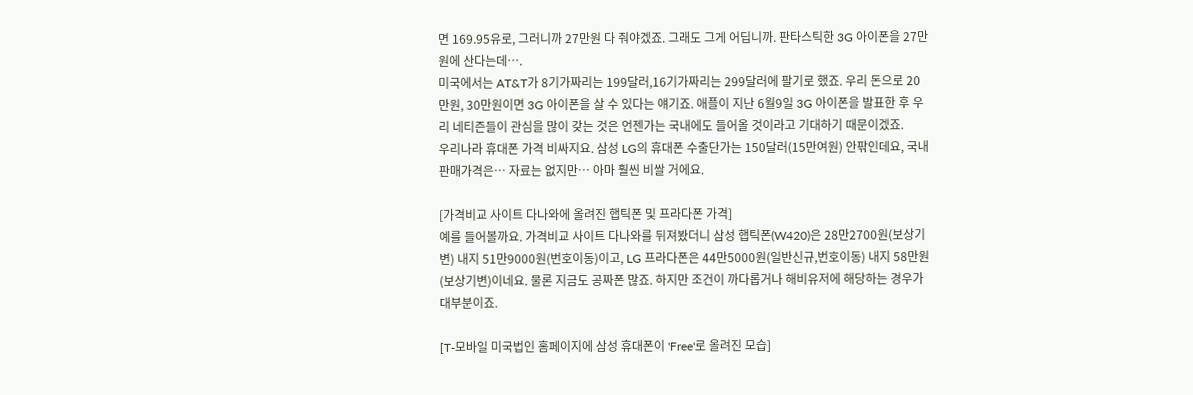면 169.95유로, 그러니까 27만원 다 줘야겠죠. 그래도 그게 어딥니까. 판타스틱한 3G 아이폰을 27만원에 산다는데….
미국에서는 AT&T가 8기가짜리는 199달러,16기가짜리는 299달러에 팔기로 했죠. 우리 돈으로 20만원, 30만원이면 3G 아이폰을 살 수 있다는 얘기죠. 애플이 지난 6월9일 3G 아이폰을 발표한 후 우리 네티즌들이 관심을 많이 갖는 것은 언젠가는 국내에도 들어올 것이라고 기대하기 때문이겠죠.
우리나라 휴대폰 가격 비싸지요. 삼성 LG의 휴대폰 수출단가는 150달러(15만여원) 안팎인데요, 국내 판매가격은… 자료는 없지만… 아마 훨씬 비쌀 거에요.

[가격비교 사이트 다나와에 올려진 햅틱폰 및 프라다폰 가격]
예를 들어볼까요. 가격비교 사이트 다나와를 뒤져봤더니 삼성 햅틱폰(W420)은 28만2700원(보상기변) 내지 51만9000원(번호이동)이고, LG 프라다폰은 44만5000원(일반신규,번호이동) 내지 58만원(보상기변)이네요. 물론 지금도 공짜폰 많죠. 하지만 조건이 까다롭거나 해비유저에 해당하는 경우가 대부분이죠.

[T-모바일 미국법인 홈페이지에 삼성 휴대폰이 'Free'로 올려진 모습]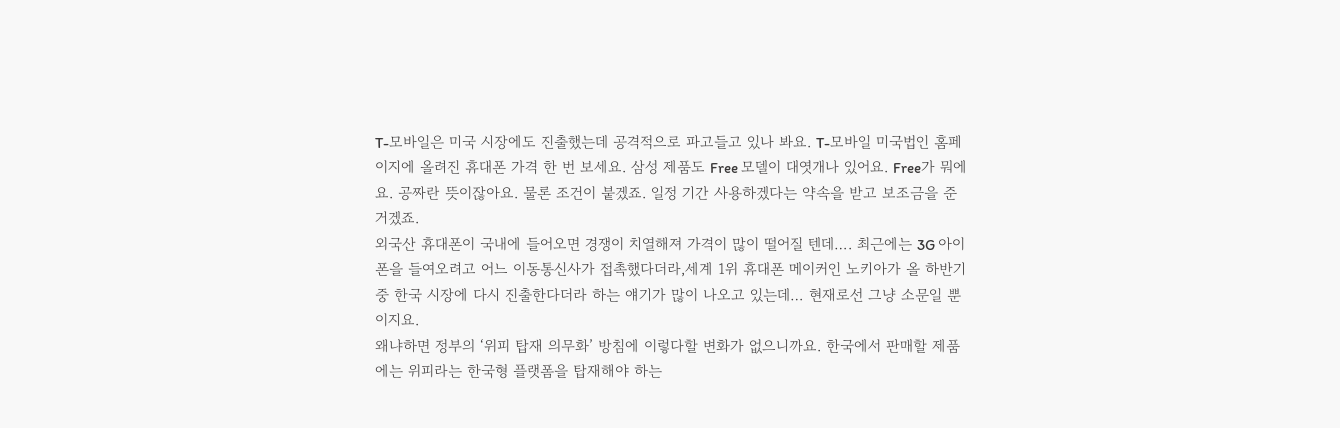T-모바일은 미국 시장에도 진출했는데 공격적으로 파고들고 있나 봐요. T-모바일 미국법인 홈페이지에 올려진 휴대폰 가격 한 번 보세요. 삼성 제품도 Free 모델이 대엿개나 있어요. Free가 뭐에요. 공짜란 뜻이잖아요. 물론 조건이 붙겠죠. 일정 기간 사용하겠다는 약속을 받고 보조금을 준 거겠죠.
외국산 휴대폰이 국내에 들어오면 경쟁이 치열해져 가격이 많이 떨어질 텐데…. 최근에는 3G 아이폰을 들여오려고 어느 이동통신사가 접촉했다더라,세계 1위 휴대폰 메이커인 노키아가 올 하반기 중 한국 시장에 다시 진출한다더라 하는 얘기가 많이 나오고 있는데… 현재로선 그냥 소문일 뿐이지요.
왜냐하면 정부의 ‘위피 탑재 의무화’ 방침에 이렇다할 변화가 없으니까요. 한국에서 판매할 제품에는 위피라는 한국형 플랫폼을 탑재해야 하는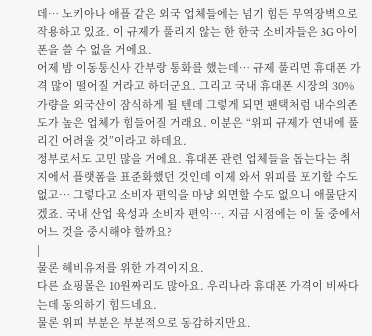데… 노키아나 애플 같은 외국 업체들에는 넘기 힘든 무역장벽으로 작용하고 있죠. 이 규제가 풀리지 않는 한 한국 소비자들은 3G 아이폰을 쓸 수 없을 거에요.
어제 밤 이동통신사 간부랑 통화를 했는데… 규제 풀리면 휴대폰 가격 많이 떨어질 거라고 하더군요. 그리고 국내 휴대폰 시장의 30% 가량을 외국산이 잠식하게 될 텐데 그렇게 되면 팬택처럼 내수의존도가 높은 업체가 힘들어질 거래요. 이분은 “위피 규제가 연내에 풀리긴 어려울 것”이라고 하데요.
정부로서도 고민 많을 거에요. 휴대폰 관련 업체들을 돕는다는 취지에서 플랫폼을 표준화했던 것인데 이제 와서 위피를 포기할 수도 없고… 그렇다고 소비자 편익을 마냥 외면할 수도 없으니 애물단지겠죠. 국내 산업 육성과 소비자 편익…. 지금 시점에는 이 둘 중에서 어느 것을 중시해야 할까요?
|
물론 헤비유저를 위한 가격이지요.
다른 쇼핑몰은 10원짜리도 많아요. 우리나라 휴대폰 가격이 비싸다는데 동의하기 힘드네요.
물론 위피 부분은 부분적으로 동감하지만요.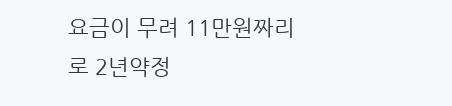요금이 무려 11만원짜리로 2년약정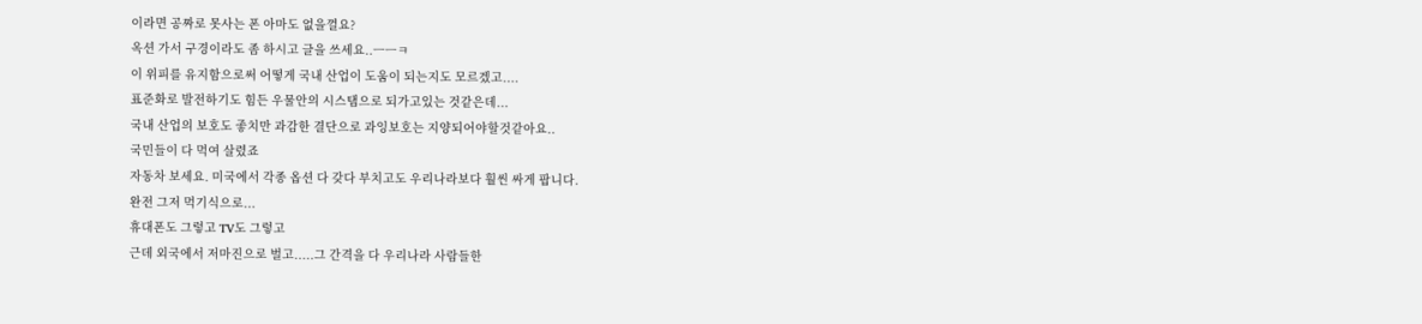이라면 공짜로 못사는 폰 아마도 없을껄요?
옥션 가서 구경이라도 좀 하시고 글을 쓰세요..ㅡㅡㅋ
이 위피를 유지함으로써 어떻게 국내 산업이 도움이 되는지도 모르겠고....
표준화로 발전하기도 힘든 우물안의 시스탬으로 되가고있는 것같은데...
국내 산업의 보호도 좋치만 과감한 결단으로 과잉보호는 지양되어야할것같아요..
국민들이 다 먹여 살렸죠
자동차 보세요. 미국에서 각종 옵션 다 갖다 부치고도 우리나라보다 훨씬 싸게 팝니다.
완전 그저 먹기식으로...
휴대폰도 그렇고 TV도 그렇고
근데 외국에서 저마진으로 벌고.....그 간격을 다 우리나라 사람들한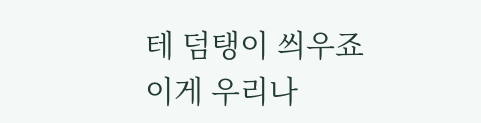테 덤탱이 씌우죠
이게 우리나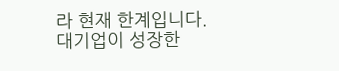라 현재 한계입니다.
대기업이 성장한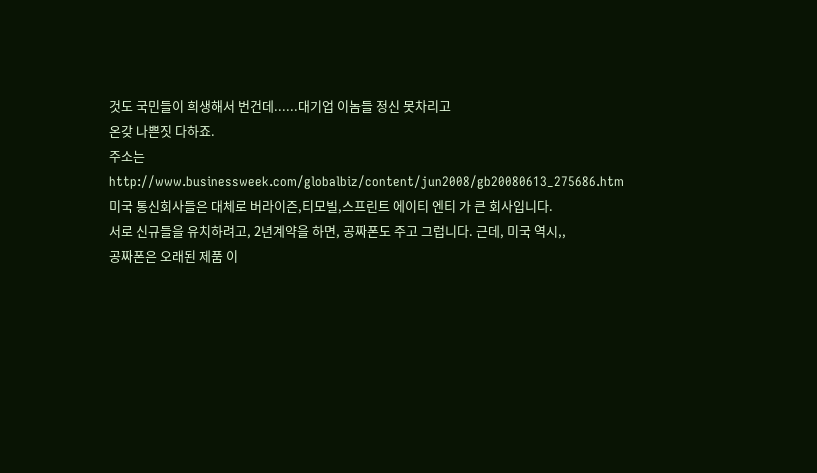것도 국민들이 희생해서 번건데......대기업 이놈들 정신 못차리고
온갖 나쁜짓 다하죠.
주소는 http://www.businessweek.com/globalbiz/content/jun2008/gb20080613_275686.htm
미국 통신회사들은 대체로 버라이즌,티모빌,스프린트 에이티 엔티 가 큰 회사입니다.
서로 신규들을 유치하려고, 2년계약을 하면, 공짜폰도 주고 그럽니다. 근데, 미국 역시,,
공짜폰은 오래된 제품 이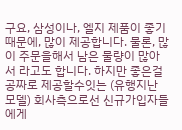구요, 삼성이나, 엘지 제품이 좋기 때문에, 많이 제공합니다. 물론, 많이 주문을해서 남은 물량이 많아서 라고도 합니다. 하지만 좋은걸 공짜로 제공할수잇는 (유행지난 모델) 회사측으로선 신규가입자들에게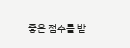좋은 점수를 받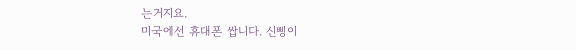는거지요.
미국에선 휴대폰 쌉니다. 신삥이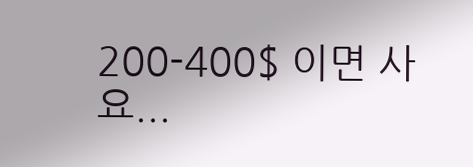200-400$ 이면 사요...